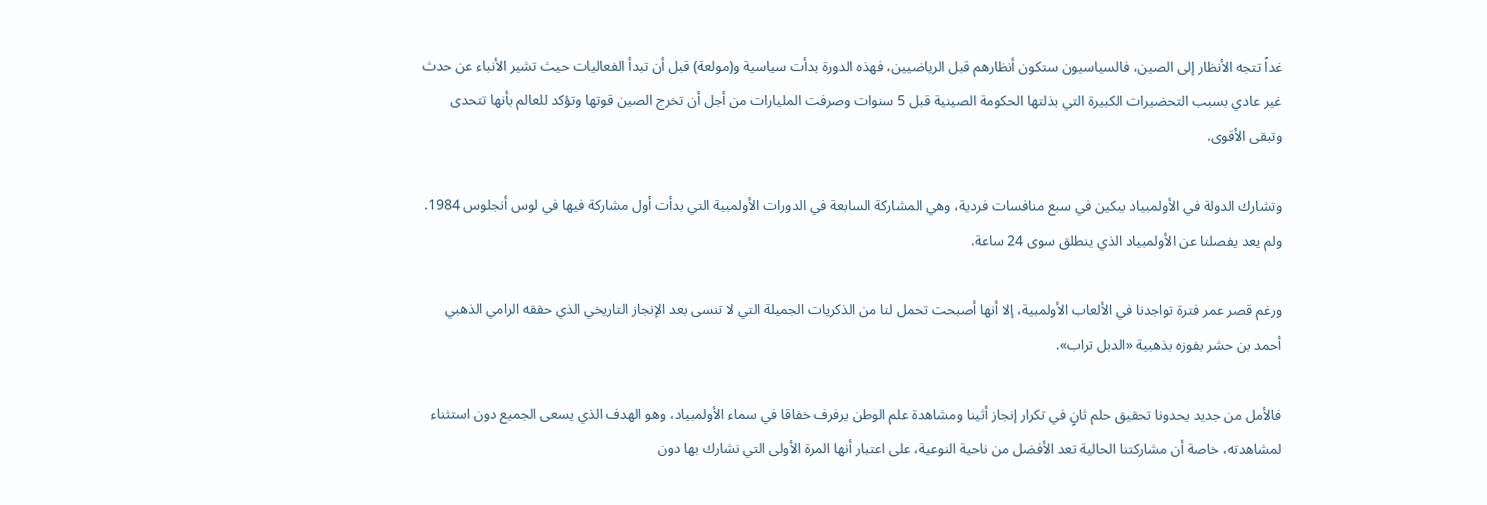غداً تتجه الأنظار إلى الصين، فالسياسيون ستكون أنظارهم قبل الرياضيين، فهذه الدورة بدأت سياسية و(مولعة) قبل أن تبدأ الفعاليات حيث تشير الأنباء عن حدث غير عادي بسبب التحضيرات الكبيرة التي بذلتها الحكومة الصينية قبل 5 سنوات وصرفت المليارات من أجل أن تخرج الصين قوتها وتؤكد للعالم بأنها تتحدى وتبقى الأقوى.

وتشارك الدولة في الأولمبياد ببكين في سبع منافسات فردية، وهي المشاركة السابعة في الدورات الأولمبية التي بدأت أول مشاركة فيها في لوس أنجلوس 1984. ولم يعد يفصلنا عن الأولمبياد الذي ينطلق سوى 24 ساعة.

ورغم قصر عمر فترة تواجدنا في الألعاب الأولمبية، إلا أنها أصبحت تحمل لنا من الذكريات الجميلة التي لا تنسى بعد الإنجاز التاريخي الذي حققه الرامي الذهبي أحمد بن حشر بفوزه بذهبية «الدبل تراب».

فالأمل من جديد يحدونا تحقيق حلم ثانٍ في تكرار إنجاز أثينا ومشاهدة علم الوطن يرفرف خفاقا في سماء الأولمبياد، وهو الهدف الذي يسعى الجميع دون استثناء لمشاهدته، خاصة أن مشاركتنا الحالية تعد الأفضل من ناحية النوعية، على اعتبار أنها المرة الأولى التي نشارك بها دون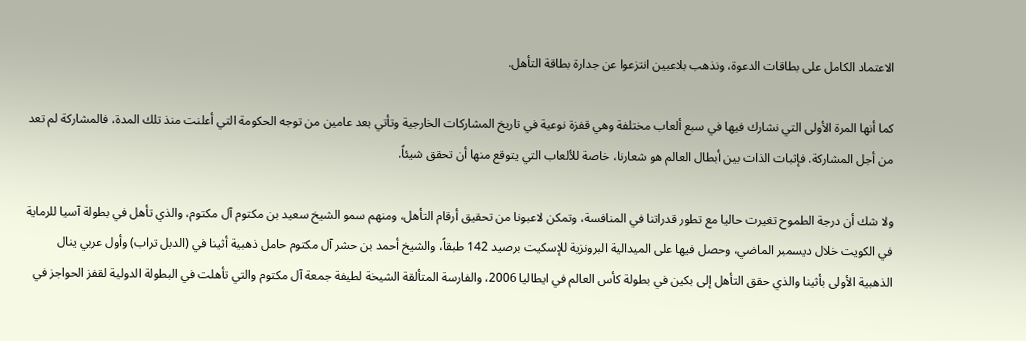الاعتماد الكامل على بطاقات الدعوة، ونذهب بلاعبين انتزعوا عن جدارة بطاقة التأهل.

كما أنها المرة الأولى التي نشارك فيها في سبع ألعاب مختلفة وهي قفزة نوعية في تاريخ المشاركات الخارجية وتأتي بعد عامين من توجه الحكومة التي أعلنت منذ تلك المدة، فالمشاركة لم تعد من أجل المشاركة. فإثبات الذات بين أبطال العالم هو شعارنا، خاصة للألعاب التي يتوقع منها أن تحقق شيئاً.

ولا شك أن درجة الطموح تغيرت حاليا مع تطور قدراتنا في المنافسة، وتمكن لاعبونا من تحقيق أرقام التأهل، ومنهم سمو الشيخ سعيد بن مكتوم آل مكتوم، والذي تأهل في بطولة آسيا للرماية في الكويت خلال ديسمبر الماضي، وحصل فيها على الميدالية البرونزية للإسكيت برصيد 142 طبقاً، والشيخ أحمد بن حشر آل مكتوم حامل ذهبية أثينا في (الدبل تراب) وأول عربي ينال الذهبية الأولى بأثينا والذي حقق التأهل إلى بكين في بطولة كأس العالم في ايطاليا 2006، والفارسة المتألقة الشيخة لطيفة جمعة آل مكتوم والتي تأهلت في البطولة الدولية لقفز الحواجز في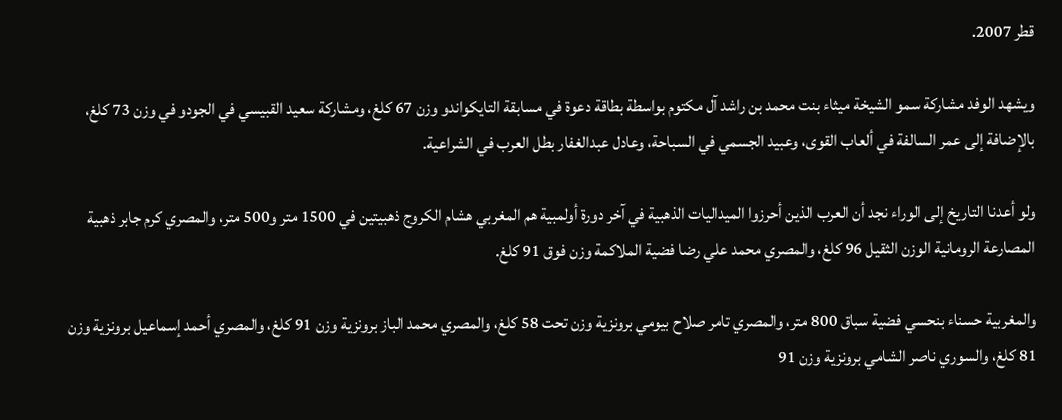قطر 2007.

ويشهد الوفد مشاركة سمو الشيخة ميثاء بنت محمد بن راشد آل مكتوم بواسطة بطاقة دعوة في مسابقة التايكواندو وزن 67 كلغ، ومشاركة سعيد القبيسي في الجودو في وزن 73 كلغ، بالإضافة إلى عمر السالفة في ألعاب القوى، وعبيد الجسمي في السباحة، وعادل عبدالغفار بطل العرب في الشراعية.

ولو أعدنا التاريخ إلى الوراء نجد أن العرب الذين أحرزوا الميداليات الذهبية في آخر دورة أولمبية هم المغربي هشام الكروج ذهبيتين في 1500 متر و500 متر، والمصري كرم جابر ذهبية المصارعة الرومانية الوزن الثقيل 96 كلغ، والمصري محمد علي رضا فضية الملاكمة وزن فوق 91 كلغ.

والمغربية حسناء بنحسي فضية سباق 800 متر، والمصري تامر صلاح بيومي برونزية وزن تحت 58 كلغ، والمصري محمد الباز برونزية وزن 91 كلغ، والمصري أحمد إسماعيل برونزية وزن 81 كلغ، والسوري ناصر الشامي برونزية وزن 91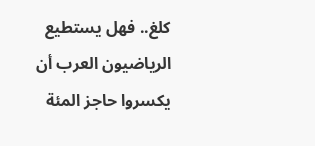كلغ.. فهل يستطيع الرياضيون العرب أن يكسروا حاجز المئة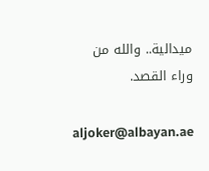ميدالية.. والله من وراء القصد.

aljoker@albayan.ae